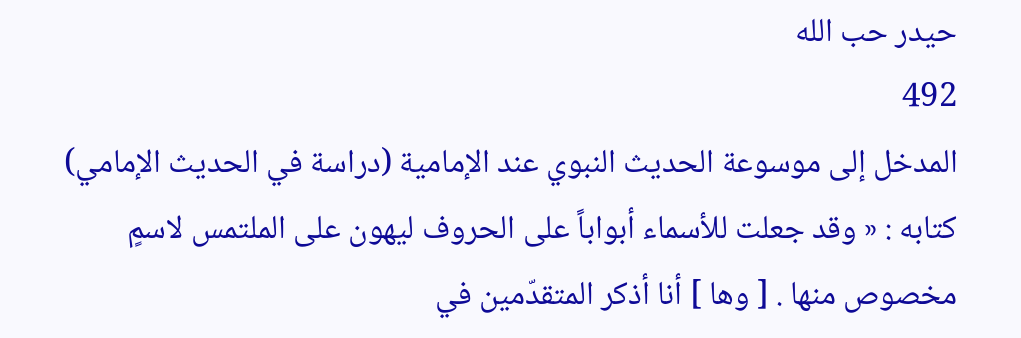حيدر حب الله
492
المدخل إلى موسوعة الحديث النبوي عند الإمامية (دراسة في الحديث الإمامي)
كتابه : « وقد جعلت للأسماء أبواباً على الحروف ليهون على الملتمس لاسمٍ مخصوص منها . [ وها ] أنا أذكر المتقدّمين في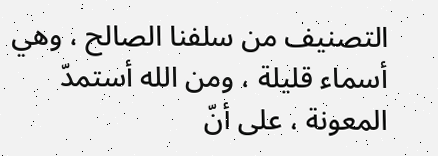التصنيف من سلفنا الصالح ، وهي أسماء قليلة ، ومن الله أستمدّ المعونة ، على أنّ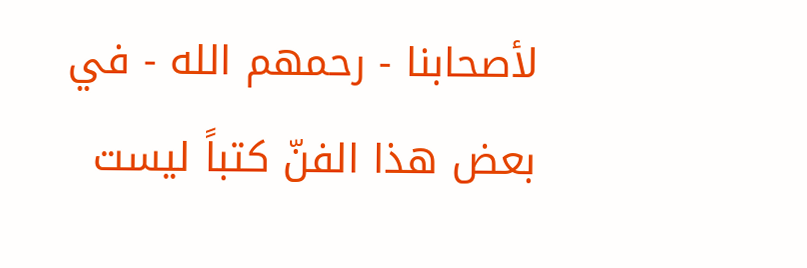لأصحابنا - رحمهم الله - في بعض هذا الفنّ كتباً ليست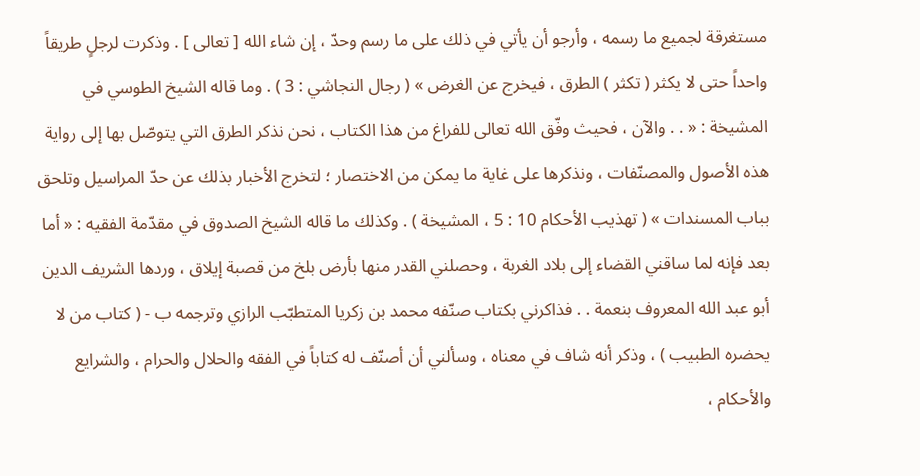مستغرقة لجميع ما رسمه ، وأرجو أن يأتي في ذلك على ما رسم وحدّ ، إن شاء الله [ تعالى ] . وذكرت لرجلٍ طريقاً واحداً حتى لا يكثر ( تكثر ) الطرق ، فيخرج عن الغرض » ( رجال النجاشي : 3 ) . وما قاله الشيخ الطوسي في المشيخة : « . . والآن ، فحيث وفّق الله تعالى للفراغ من هذا الكتاب ، نحن نذكر الطرق التي يتوصّل بها إلى رواية هذه الأصول والمصنّفات ، ونذكرها على غاية ما يمكن من الاختصار ؛ لتخرج الأخبار بذلك عن حدّ المراسيل وتلحق بباب المسندات » ( تهذيب الأحكام 10 : 5 ، المشيخة ) . وكذلك ما قاله الشيخ الصدوق في مقدّمة الفقيه : « أما بعد فإنه لما ساقني القضاء إلى بلاد الغربة ، وحصلني القدر منها بأرض بلخ من قصبة إيلاق ، وردها الشريف الدين أبو عبد الله المعروف بنعمة . . فذاكرني بكتاب صنّفه محمد بن زكريا المتطبّب الرازي وترجمه ب - ( كتاب من لا يحضره الطبيب ) ، وذكر أنه شاف في معناه ، وسألني أن أصنّف له كتاباً في الفقه والحلال والحرام ، والشرايع والأحكام ،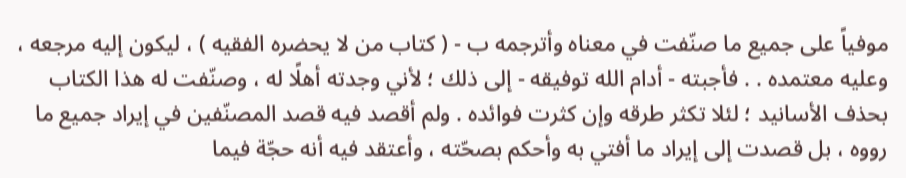موفياً على جميع ما صنّفت في معناه وأترجمه ب - ( كتاب من لا يحضره الفقيه ) ، ليكون إليه مرجعه ، وعليه معتمده . . فأجبته - أدام الله توفيقه - إلى ذلك ؛ لأني وجدته أهلًا له ، وصنّفت له هذا الكتاب بحذف الأسانيد ؛ لئلا تكثر طرقه وإن كثرت فوائده . ولم أقصد فيه قصد المصنّفين في إيراد جميع ما رووه ، بل قصدت إلى إيراد ما أفتي به وأحكم بصحّته ، وأعتقد فيه أنه حجّة فيما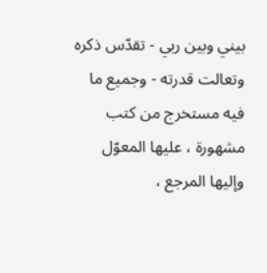بيني وبين ربي - تقدّس ذكره وتعالت قدرته - وجميع ما فيه مستخرج من كتب مشهورة ، عليها المعوّل وإليها المرجع ،